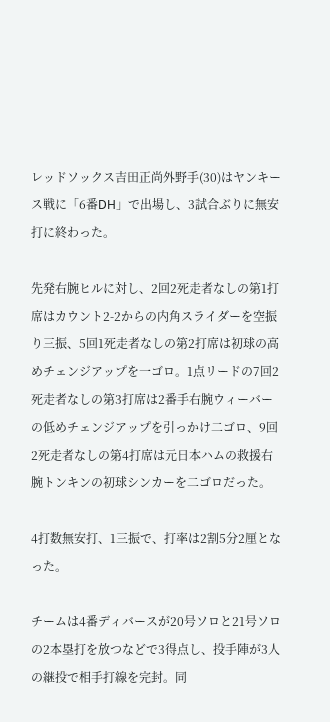レッドソックス吉田正尚外野手(30)はヤンキース戦に「6番DH」で出場し、3試合ぶりに無安打に終わった。

先発右腕ヒルに対し、2回2死走者なしの第1打席はカウント2-2からの内角スライダーを空振り三振、5回1死走者なしの第2打席は初球の高めチェンジアップを一ゴロ。1点リードの7回2死走者なしの第3打席は2番手右腕ウィーバーの低めチェンジアップを引っかけ二ゴロ、9回2死走者なしの第4打席は元日本ハムの救援右腕トンキンの初球シンカーを二ゴロだった。

4打数無安打、1三振で、打率は2割5分2厘となった。

チームは4番ディバースが20号ソロと21号ソロの2本塁打を放つなどで3得点し、投手陣が3人の継投で相手打線を完封。同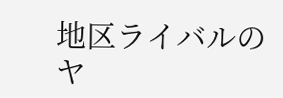地区ライバルのヤ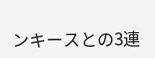ンキースとの3連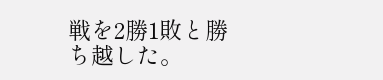戦を2勝1敗と勝ち越した。